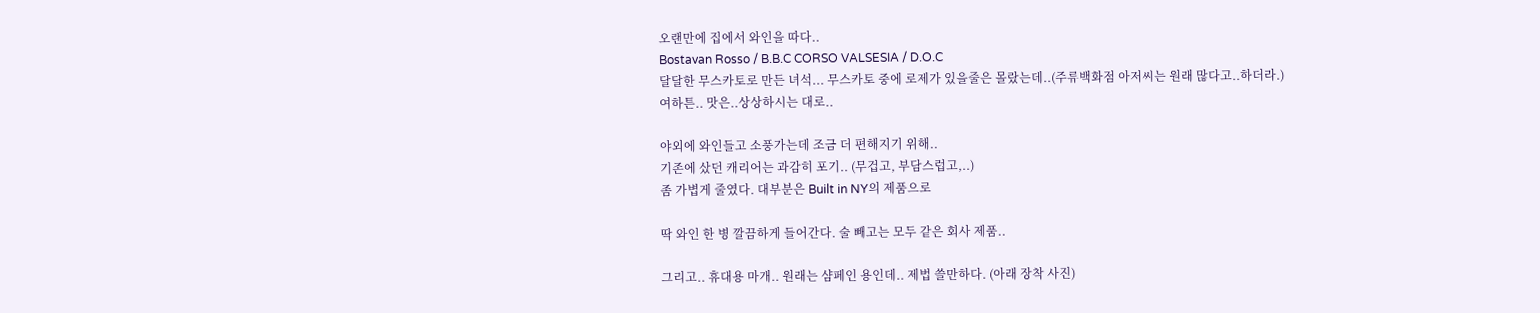오랜만에 집에서 와인을 따다..
Bostavan Rosso / B.B.C CORSO VALSESIA / D.O.C
달달한 무스카토로 만든 녀석... 무스카토 중에 로제가 있을줄은 몰랐는데..(주류백화점 아저씨는 원래 많다고..하더라.)
여하튼.. 맛은..상상하시는 대로..

야외에 와인들고 소풍가는데 조금 더 편해지기 위해..
기존에 샀던 캐리어는 과감히 포기.. (무겁고, 부담스럽고,..)
좀 가볍게 줄였다. 대부분은 Built in NY의 제품으로

딱 와인 한 병 깔끔하게 들어간다. 술 빼고는 모두 같은 회사 제품..

그리고.. 휴대용 마개.. 원래는 샴페인 용인데.. 제법 쓸만하다. (아래 장착 사진)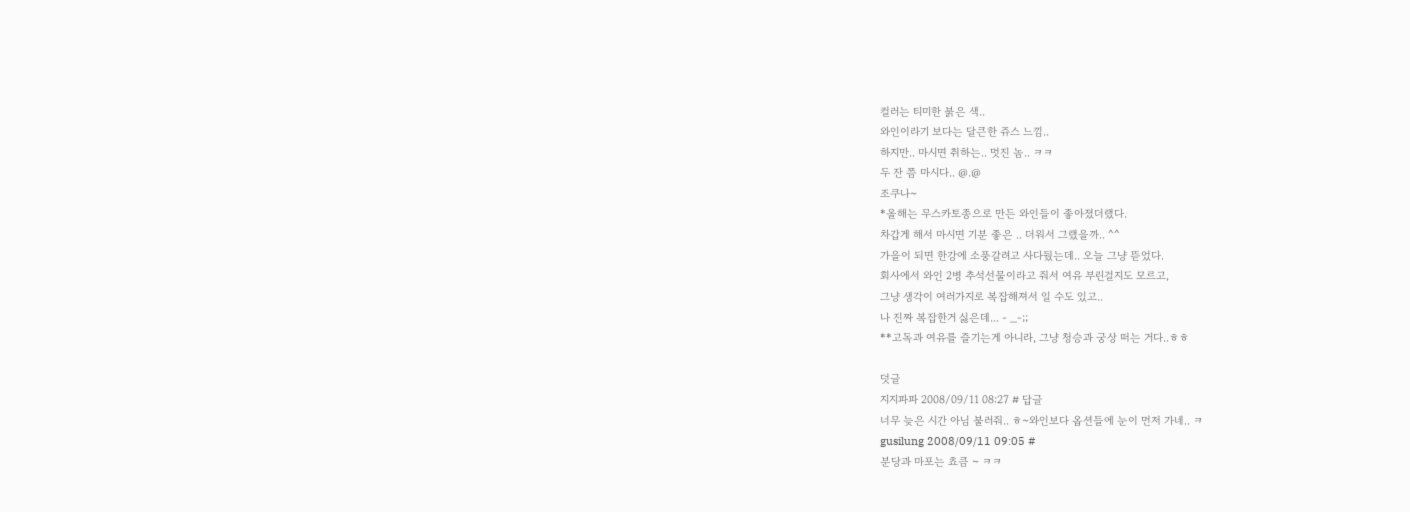컬러는 티미한 붉은 색..
와인이라기 보다는 달큰한 쥬스 느낌..
하지만.. 마시면 취하는.. 멋진 놈.. ㅋㅋ
두 잔 쯤 마시다.. @.@
조쿠나~
*올해는 무스카토종으로 만든 와인들이 좋아졌더랬다.
차갑게 해서 마시면 기분 좋은 .. 더워서 그랬을까.. ^^
가을이 되면 한강에 소풍갈려고 사다뒀는데.. 오늘 그냥 뜯었다.
회사에서 와인 2병 추석선물이라고 줘서 여유 부린걸지도 모르고,
그냥 생각이 여러가지로 복잡해져서 일 수도 있고..
나 진짜 복잡한거 싫은데... - _-;;
**고독과 여유를 즐기는게 아니라, 그냥 청승과 궁상 떠는 거다..ㅎㅎ

덧글
지지파파 2008/09/11 08:27 # 답글
너무 늦은 시간 아님 불러줘.. ㅎ~와인보다 옵션들에 눈이 먼저 가네.. ㅋ
gusilung 2008/09/11 09:05 #
분당과 마포는 쵸큼 ~ ㅋㅋ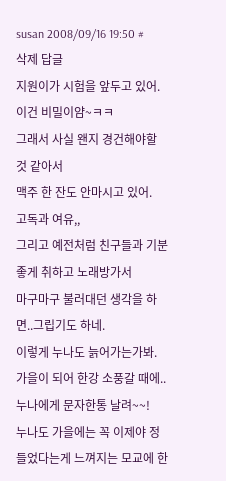susan 2008/09/16 19:50 # 삭제 답글
지원이가 시험을 앞두고 있어.이건 비밀이얌~ㅋㅋ
그래서 사실 왠지 경건해야할 것 같아서
맥주 한 잔도 안마시고 있어.
고독과 여유,,
그리고 예전처럼 친구들과 기분좋게 취하고 노래방가서
마구마구 불러대던 생각을 하면..그립기도 하네.
이렇게 누나도 늙어가는가봐.
가을이 되어 한강 소풍갈 때에..누나에게 문자한통 날려~~!
누나도 가을에는 꼭 이제야 정들었다는게 느껴지는 모교에 한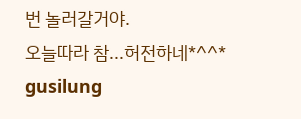번 놀러갈거야.
오늘따라 참...허전하네*^^*
gusilung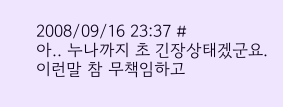2008/09/16 23:37 #
아.. 누나까지 초 긴장상태겠군요.이런말 참 무책임하고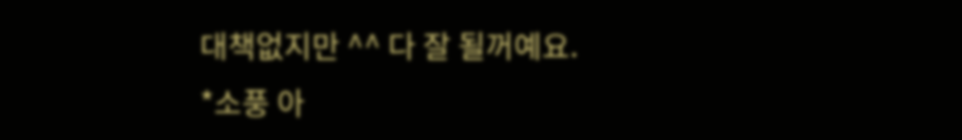대책없지만 ^^ 다 잘 될꺼예요.
*소풍 아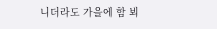니더라도 가을에 함 뵈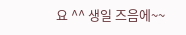요 ^^ 생일 즈음에~~